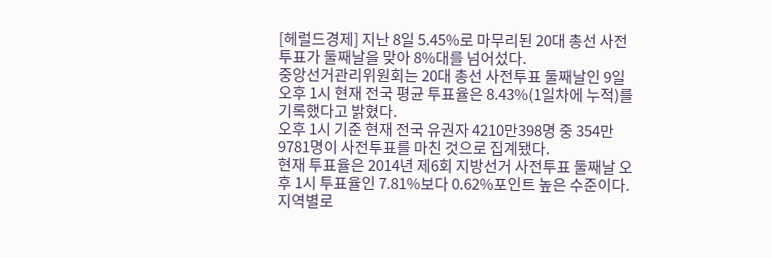[헤럴드경제] 지난 8일 5.45%로 마무리된 20대 총선 사전투표가 둘째날을 맞아 8%대를 넘어섰다.
중앙선거관리위원회는 20대 총선 사전투표 둘째날인 9일 오후 1시 현재 전국 평균 투표율은 8.43%(1일차에 누적)를 기록했다고 밝혔다.
오후 1시 기준 현재 전국 유권자 4210만398명 중 354만 9781명이 사전투표를 마친 것으로 집계됐다.
현재 투표율은 2014년 제6회 지방선거 사전투표 둘째날 오후 1시 투표율인 7.81%보다 0.62%포인트 높은 수준이다.
지역별로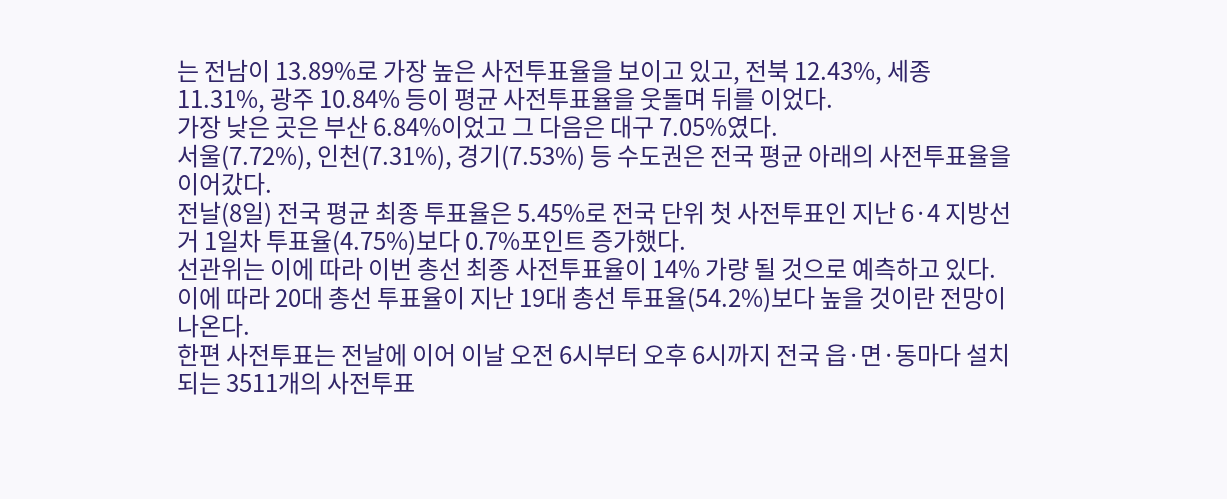는 전남이 13.89%로 가장 높은 사전투표율을 보이고 있고, 전북 12.43%, 세종 11.31%, 광주 10.84% 등이 평균 사전투표율을 웃돌며 뒤를 이었다.
가장 낮은 곳은 부산 6.84%이었고 그 다음은 대구 7.05%였다.
서울(7.72%), 인천(7.31%), 경기(7.53%) 등 수도권은 전국 평균 아래의 사전투표율을 이어갔다.
전날(8일) 전국 평균 최종 투표율은 5.45%로 전국 단위 첫 사전투표인 지난 6·4 지방선거 1일차 투표율(4.75%)보다 0.7%포인트 증가했다.
선관위는 이에 따라 이번 총선 최종 사전투표율이 14% 가량 될 것으로 예측하고 있다. 이에 따라 20대 총선 투표율이 지난 19대 총선 투표율(54.2%)보다 높을 것이란 전망이 나온다.
한편 사전투표는 전날에 이어 이날 오전 6시부터 오후 6시까지 전국 읍·면·동마다 설치되는 3511개의 사전투표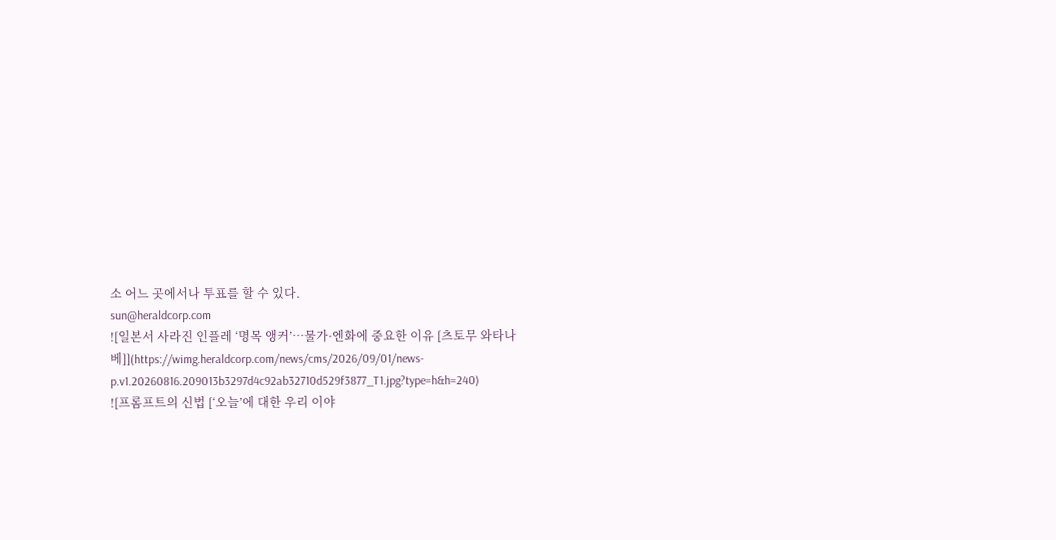소 어느 곳에서나 투표를 할 수 있다.
sun@heraldcorp.com
![일본서 사라진 인플레 ‘명목 앵커’…물가·엔화에 중요한 이유 [츠토무 와타나베]](https://wimg.heraldcorp.com/news/cms/2026/09/01/news-p.v1.20260816.209013b3297d4c92ab32710d529f3877_T1.jpg?type=h&h=240)
![프롬프트의 신법 [‘오늘’에 대한 우리 이야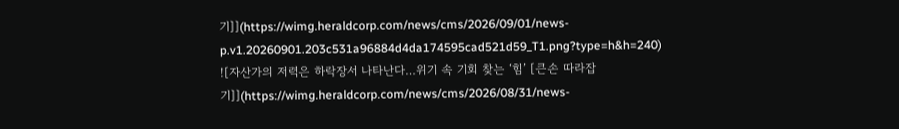기]](https://wimg.heraldcorp.com/news/cms/2026/09/01/news-p.v1.20260901.203c531a96884d4da174595cad521d59_T1.png?type=h&h=240)
![자산가의 저력은 하락장서 나타난다…위기 속 기회 찾는 ‘힘’ [큰손 따라잡기]](https://wimg.heraldcorp.com/news/cms/2026/08/31/news-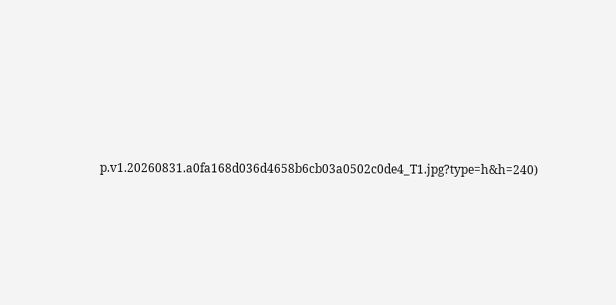p.v1.20260831.a0fa168d036d4658b6cb03a0502c0de4_T1.jpg?type=h&h=240)